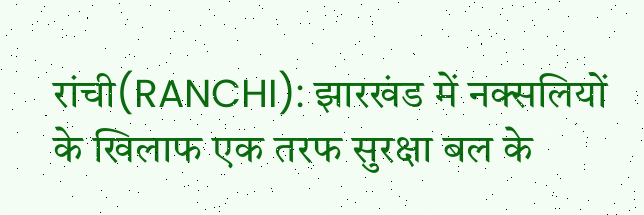रांची(RANCHI): झारखंड में नक्सलियों के खिलाफ एक तरफ सुरक्षा बल के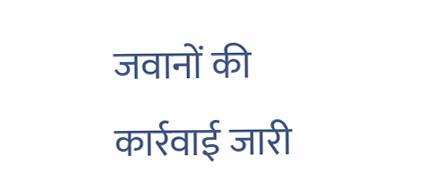जवानों की कार्रवाई जारी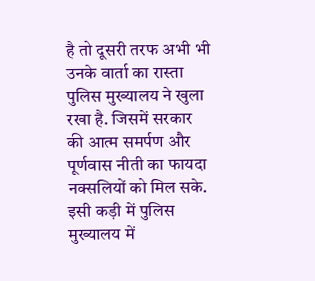है तो दूसरी तरफ अभी भी उनके वार्ता का रास्ता पुलिस मुख्यालय ने खुला रखा है. जिसमें सरकार की आत्म समर्पण और पूर्णवास नीती का फायदा नक्सलियों को मिल सके. इसी कड़ी में पुलिस मुख्यालय में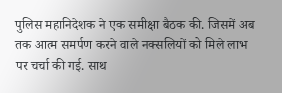पुलिस महानिदेशक ने एक समीक्षा बैठक की. जिसमें अब तक आत्म समर्पण करने वाले नक्सलियों को मिले लाभ पर चर्चा की गई. साथ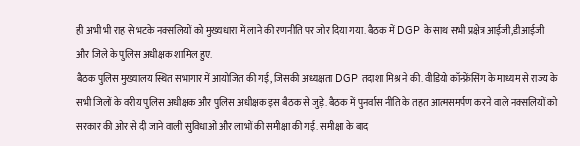ही अभी भी राह से भटके नक्सलियों को मुख्यधारा में लाने की रणनीति पर जोर दिया गया. बैठक में DGP के साथ सभी प्रक्षेत्र आईजी,डीआईजी और जिले के पुलिस अधीक्षक शामिल हुए.
बैठक पुलिस मुख्यालय स्थित सभागार में आयोजित की गई, जिसकी अध्यक्षता DGP तदाशा मिश्र ने की. वीडियो कॉन्फ्रेंसिंग के माध्यम से राज्य के सभी जिलों के वरीय पुलिस अधीक्षक और पुलिस अधीक्षक इस बैठक से जुड़े. बैठक में पुनर्वास नीति के तहत आत्मसमर्पण करने वाले नक्सलियों को सरकार की ओर से दी जाने वाली सुविधाओं और लाभों की समीक्षा की गई. समीक्षा के बाद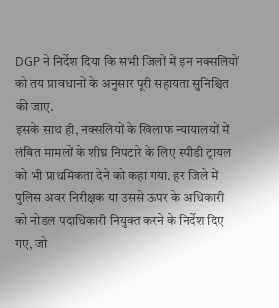DGP ने निर्देश दिया कि सभी जिलों में इन नक्सलियों को तय प्रावधानों के अनुसार पूरी सहायता सुनिश्चित की जाए.
इसके साथ ही, नक्सलियों के खिलाफ न्यायालयों में लंबित मामलों के शीघ्र निपटारे के लिए स्पीडी ट्रायल को भी प्राथमिकता देने को कहा गया. हर जिले में पुलिस अवर निरीक्षक या उससे ऊपर के अधिकारी को नोडल पदाधिकारी नियुक्त करने के निर्देश दिए गए, जो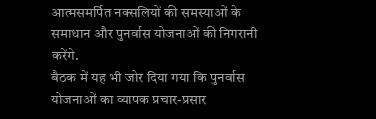आत्मसमर्पित नक्सलियों की समस्याओं के समाधान और पुनर्वास योजनाओं की निगरानी करेंगे.
बैठक में यह भी जोर दिया गया कि पुनर्वास योजनाओं का व्यापक प्रचार-प्रसार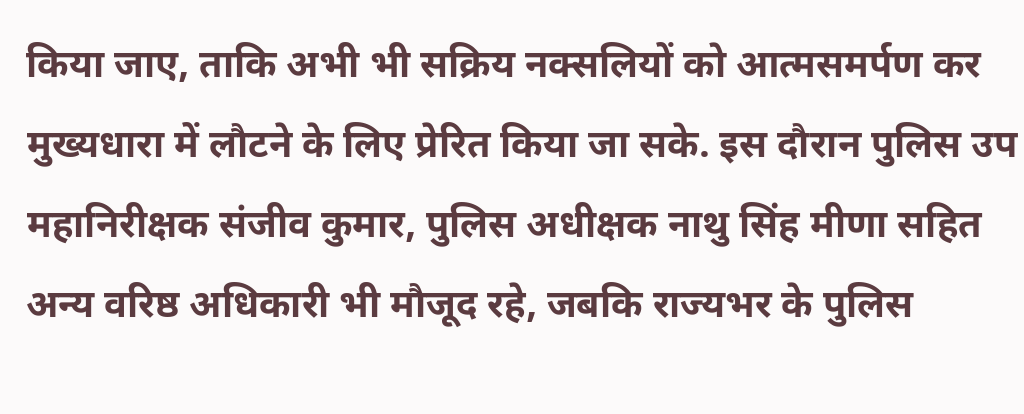किया जाए, ताकि अभी भी सक्रिय नक्सलियों को आत्मसमर्पण कर मुख्यधारा में लौटने के लिए प्रेरित किया जा सके. इस दौरान पुलिस उप महानिरीक्षक संजीव कुमार, पुलिस अधीक्षक नाथु सिंह मीणा सहित अन्य वरिष्ठ अधिकारी भी मौजूद रहे, जबकि राज्यभर के पुलिस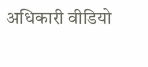अधिकारी वीडियो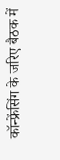कॉन्फ्रेंसिंग के जरिए बैठक में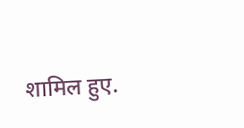शामिल हुए.